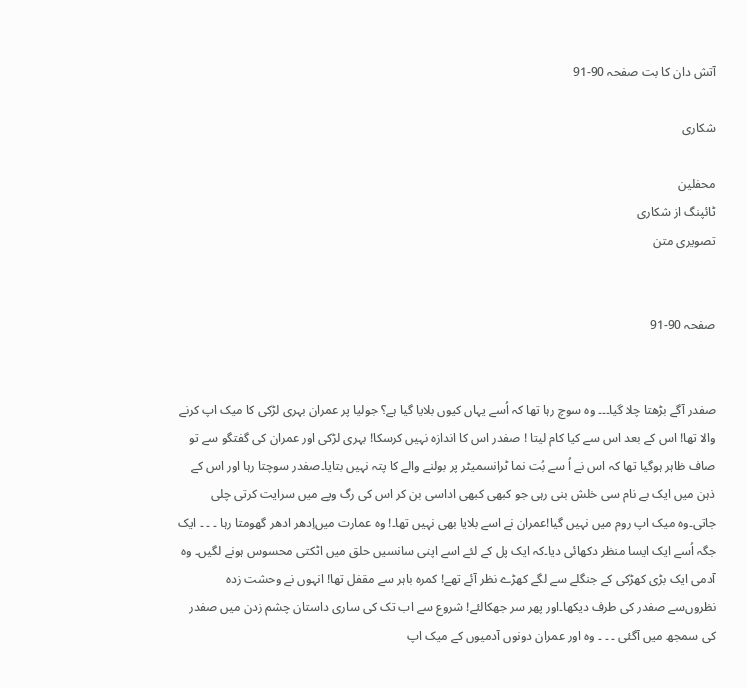آتش دان کا بت صفحہ 90-91

شکاری

محفلین
ٹائپنگ از شکاری
تصویری متن


صفحہ 90-91


صفدر آگے بڑھتا چلا گیا۔۔۔ وہ سوچ رہا تھا کہ اُسے یہاں کیوں بلایا گیا ہے؟ جولیا پر عمران بہری لڑکی کا میک اپ کرنے والا تھا! اس کے بعد اس سے کیا کام لیتا ! صفدر اس کا اندازہ نہیں کرسکا! بہری لڑکی اور عمران کی گفتگو سے تو صاف ظاہر ہوگیا تھا کہ اس نے اُ سے بُت نما ٹرانسمیٹر پر بولنے والے کا پتہ نہیں بتایا۔صفدر سوچتا رہا اور اس کے ذہن میں ایک بے نام سی خلش بنی رہی جو کبھی کبھی اداسی بن کر اس کی رگ وپے میں سرایت کرتی چلی جاتی۔وہ میک اپ روم میں نہیں گیا!عمران نے اسے بلایا بھی نہیں‌ تھا۔! وہ عمارت میں‌اِدھر ادھر گھومتا رہا ۔ ۔ ۔ ایک جگہ اُسے ایک ایسا منظر دکھائی دیا۔کہ ایک پل کے لئے اسے اپنی سانسیں حلق میں اٹکتی محسوس ہونے لگیں۔ وہ آدمی ایک بڑی کھڑکی کے جنگلے سے لگے کھڑے نظر آئے تھے! کمرہ باہر سے مقفل تھا! انہوں نے وحشت زدہ نظروں‌سے صفدر کی طرف دیکھا۔اور پھر سر جھکالئے! شروع سے اب تک کی ساری داستان چشم زدن میں صفدر کی سمجھ میں آگئی ۔ ۔ ۔ وہ اور عمران دونوں آدمیوں کے میک اپ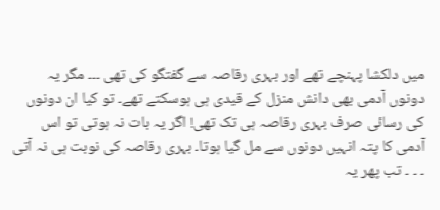میں‌ دلکشا پہنچے تھے اور بہری رقاصہ سے گفتگو کی تھی ۔۔۔ مگر یہ دونوں آدمی بھی دانش منزل کے قیدی ہی ہوسکتے تھے۔ تو کیا ان دونو‌ں کی رسائی صرف بہری رقاصہ ہی تک تھی! اگر یہ بات نہ ہوتی تو اس آدمی کا پتہ انہیں دونوں سے مل گیا ہوتا۔ بہری رقاصہ کی نوبت ہی نہ آتی ۔ ۔ ۔ تب پھر یہ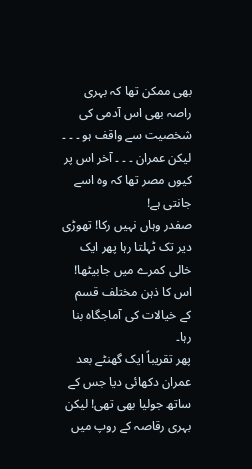بھی ممکن تھا کہ بہری راصہ بھی اس آدمی کی شخصیت سے واقف ہو ۔ ۔ ۔ لیکن عمران ۔ ۔ ۔ آخر اس پر کیوں مصر تھا کہ وہ اسے جانتی ہے!
صفدر وہاں نہیں رکا! تھوڑی دیر تک ٹہلتا رہا پھر ایک خالی کمرے میں جابیٹھا! اس کا ذہن مختلف قسم کے خیالات کی آماجگاہ بنا رہا۔
پھر تقریباً ایک گھنٹے بعد عمران دکھائی دیا جس کے ساتھ جولیا بھی تھی! لیکن بہری رقاصہ کے روپ میں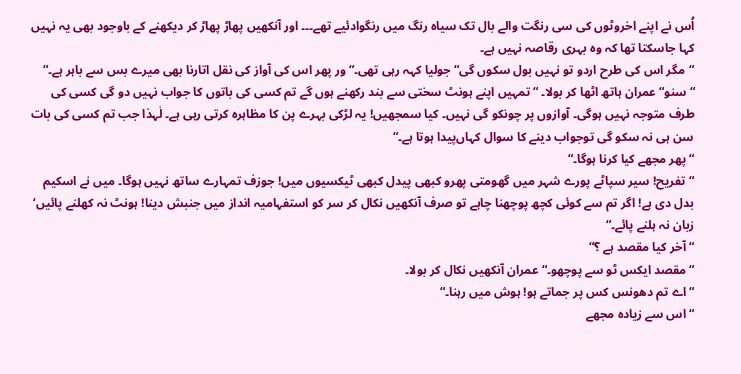اُس نے اپنے اخروٹوں کی سی رنگت والے بال تک سیاہ رنگ میں رنگوادئیے تھے۔۔۔ اور آنکھیں پھاڑ پھاڑ کر دیکھنے کے باوجود بھی یہ نہیں کہا جاسکتا تھا کہ وہ بہری رقاصہ نہیں ہے۔
“مگر اس کی طرح اردو تو نہیں‌ بول سکوں گی“ جولیا کہہ رہی تھی۔“ ور پھر اس کی آواز کی نقل اتارنا بھی میرے بس سے باہر ہے۔“
“سنو“ عمران ہاتھ اٹھا کر بولا۔ “تمہیں اپنے ہونٹ سختی سے بند رکھنے ہوں گے تم کسی کی باتوں کا جواب نہیں دو گی کسی کی طرف متوجہ نہیں ہوگی۔ آوازوں پر چونکو گی نہیں۔ کیا سمجھیں! یہ لڑکی بہرے پن کا مظاہرہ کرتی رہی ہے۔ لٰہذا جب تم کسی کی بات سن ہی نہ سکو گی توجواب دینے کا سوال کہاں‌پیدا ہوتا ہے۔“
“پھر مجھے کیا کرنا ہوگا۔“
“تفریح! سیر سپاٹے پورے شہر میں گھومتی پھرو کبھی پیدل کبھی ٹیکسیوں میں! جوزف تمہارے ساتھ نہیں ہوگا۔ میں نے اسکیم بدل دی ہے! اگر تم سے کوئی کچھ پوچھنا چاہے تو صرف آنکھیں نکال کر سر کو استفہامیہ انداز میں جنبش دینا! ہونٹ نہ کھلنے پائیں‘ زبان نہ ہلنے پائے۔“
“آخر کیا مقصد ہے ؟“
“مقصد ایکس ٹو سے پوچھو۔“ عمران آنکھیں نکال کر بولا۔
“اے تم دھونس کس پر جماتے ہو! ہوش میں‌ رہنا۔“
“اس سے زیادہ مجھے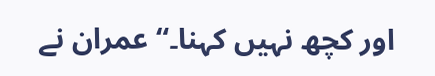اور کچھ نہیں کہنا۔“ عمران نے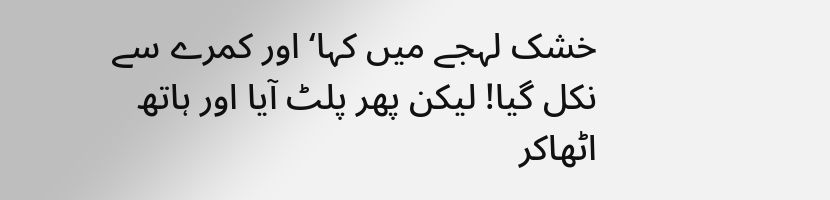خشک لہجے میں کہا‘ اور کمرے سے نکل گیا! لیکن پھر پلٹ آیا اور ہاتھ اٹھاکر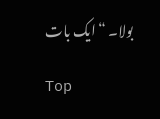بولا۔ “ایک بات

Top